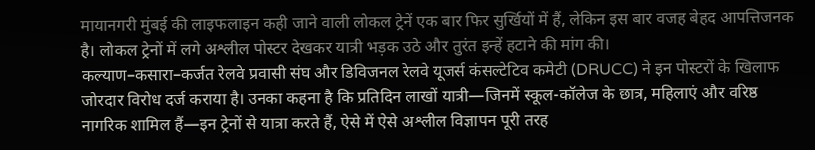मायानगरी मुंबई की लाइफलाइन कही जाने वाली लोकल ट्रेनें एक बार फिर सुर्खियों में हैं, लेकिन इस बार वजह बेहद आपत्तिजनक है। लोकल ट्रेनों में लगे अश्लील पोस्टर देखकर यात्री भड़क उठे और तुरंत इन्हें हटाने की मांग की।
कल्याण–कसारा–कर्जत रेलवे प्रवासी संघ और डिविजनल रेलवे यूजर्स कंसल्टेटिव कमेटी (DRUCC) ने इन पोस्टरों के खिलाफ जोरदार विरोध दर्ज कराया है। उनका कहना है कि प्रतिदिन लाखों यात्री—जिनमें स्कूल-कॉलेज के छात्र, महिलाएं और वरिष्ठ नागरिक शामिल हैं—इन ट्रेनों से यात्रा करते हैं, ऐसे में ऐसे अश्लील विज्ञापन पूरी तरह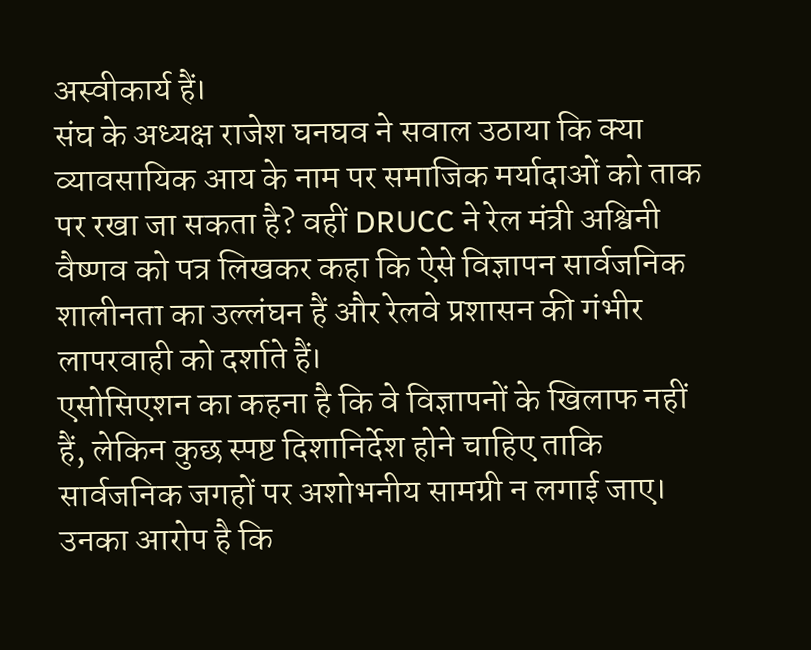अस्वीकार्य हैं।
संघ के अध्यक्ष राजेश घनघव ने सवाल उठाया कि क्या व्यावसायिक आय के नाम पर समाजिक मर्यादाओं को ताक पर रखा जा सकता है? वहीं DRUCC ने रेल मंत्री अश्विनी वैष्णव को पत्र लिखकर कहा कि ऐसे विज्ञापन सार्वजनिक शालीनता का उल्लंघन हैं और रेलवे प्रशासन की गंभीर लापरवाही को दर्शाते हैं।
एसोसिएशन का कहना है कि वे विज्ञापनों के खिलाफ नहीं हैं, लेकिन कुछ स्पष्ट दिशानिर्देश होने चाहिए ताकि सार्वजनिक जगहों पर अशोभनीय सामग्री न लगाई जाए। उनका आरोप है कि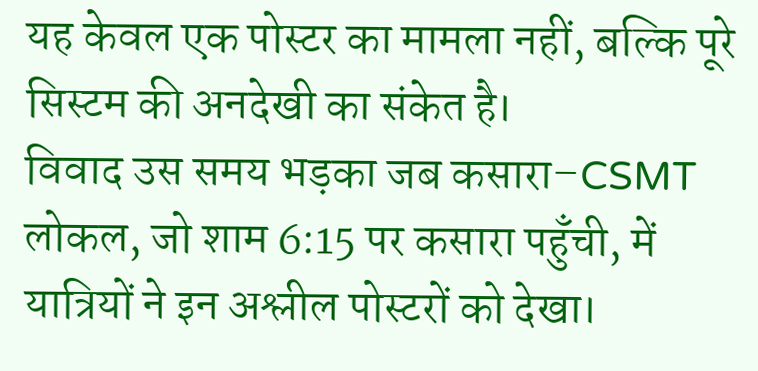यह केवल एक पोस्टर का मामला नहीं, बल्कि पूरे सिस्टम की अनदेखी का संकेत है।
विवाद उस समय भड़का जब कसारा–CSMT लोकल, जो शाम 6:15 पर कसारा पहुँची, में यात्रियों ने इन अश्लील पोस्टरों को देखा।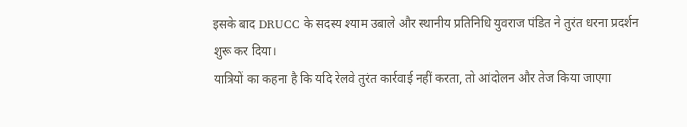इसके बाद DRUCC के सदस्य श्याम उबाले और स्थानीय प्रतिनिधि युवराज पंडित ने तुरंत धरना प्रदर्शन शुरू कर दिया।
यात्रियों का कहना है कि यदि रेलवे तुरंत कार्रवाई नहीं करता, तो आंदोलन और तेज किया जाएगा